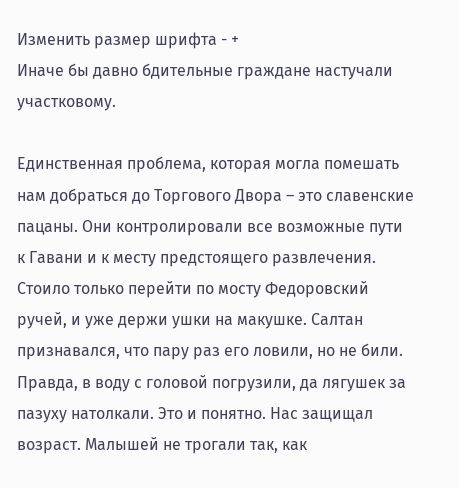Изменить размер шрифта - +
Иначе бы давно бдительные граждане настучали участковому.

Единственная проблема, которая могла помешать нам добраться до Торгового Двора – это славенские пацаны. Они контролировали все возможные пути к Гавани и к месту предстоящего развлечения. Стоило только перейти по мосту Федоровский ручей, и уже держи ушки на макушке. Салтан признавался, что пару раз его ловили, но не били. Правда, в воду с головой погрузили, да лягушек за пазуху натолкали. Это и понятно. Нас защищал возраст. Малышей не трогали так, как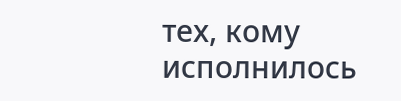тех, кому исполнилось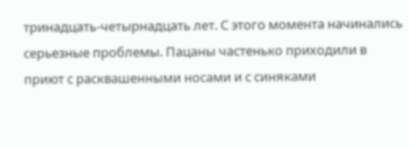тринадцать-четырнадцать лет. С этого момента начинались серьезные проблемы. Пацаны частенько приходили в приют с расквашенными носами и с синяками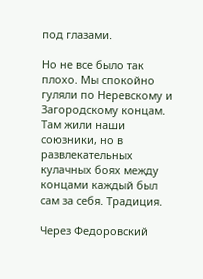под глазами.

Но не все было так плохо. Мы спокойно гуляли по Неревскому и Загородскому концам. Там жили наши союзники, но в развлекательных кулачных боях между концами каждый был сам за себя. Традиция.

Через Федоровский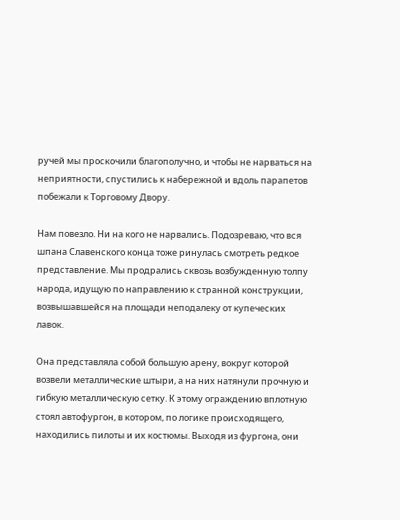ручей мы проскочили благополучно, и чтобы не нарваться на неприятности, спустились к набережной и вдоль парапетов побежали к Торговому Двору.

Нам повезло. Ни на кого не нарвались. Подозреваю, что вся шпана Славенского конца тоже ринулась смотреть редкое представление. Мы продрались сквозь возбужденную толпу народа, идущую по направлению к странной конструкции, возвышавшейся на площади неподалеку от купеческих лавок.

Она представляла собой большую арену, вокруг которой возвели металлические штыри, а на них натянули прочную и гибкую металлическую сетку. К этому ограждению вплотную стоял автофургон, в котором, по логике происходящего, находились пилоты и их костюмы. Выходя из фургона, они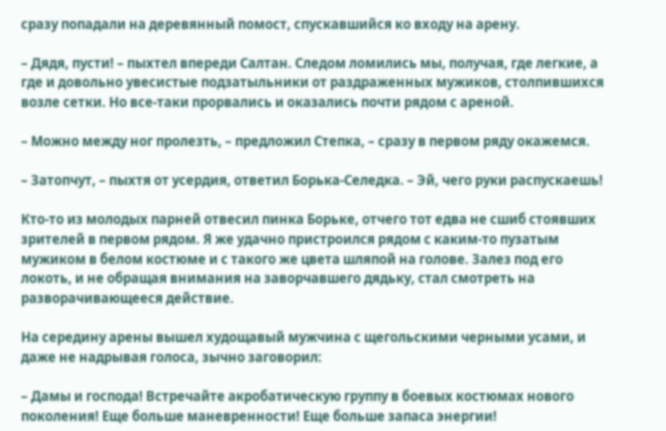сразу попадали на деревянный помост, спускавшийся ко входу на арену.

– Дядя, пусти! – пыхтел впереди Салтан. Следом ломились мы, получая, где легкие, а где и довольно увесистые подзатыльники от раздраженных мужиков, столпившихся возле сетки. Но все-таки прорвались и оказались почти рядом с ареной.

– Можно между ног пролезть, – предложил Степка, – сразу в первом ряду окажемся.

– Затопчут, – пыхтя от усердия, ответил Борька-Селедка. – Эй, чего руки распускаешь!

Кто-то из молодых парней отвесил пинка Борьке, отчего тот едва не сшиб стоявших зрителей в первом рядом. Я же удачно пристроился рядом с каким-то пузатым мужиком в белом костюме и с такого же цвета шляпой на голове. Залез под его локоть, и не обращая внимания на заворчавшего дядьку, стал смотреть на разворачивающееся действие.

На середину арены вышел худощавый мужчина с щегольскими черными усами, и даже не надрывая голоса, зычно заговорил:

– Дамы и господа! Встречайте акробатическую группу в боевых костюмах нового поколения! Еще больше маневренности! Еще больше запаса энергии!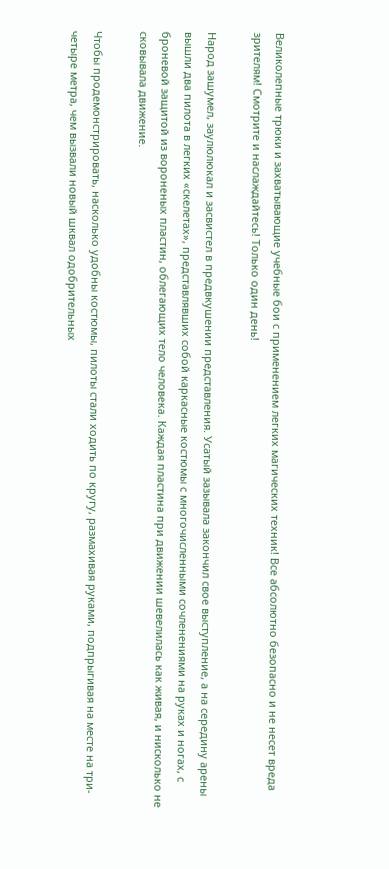Великолепные трюки и захватывающие учебные бои с применением легких магических техник! Все абсолютно безопасно и не несет вреда зрителям! Смотрите и наслаждайтесь! Только один день!

Народ зашумел, заулюлюкал и засвистел в предвкушении представления. Усатый зазывала закончил свое выступление, а на середину арены вышли два пилота в легких «скелетах», представлявших собой каркасные костюмы с многочисленными сочленениями на руках и ногах, с броневой защитой из вороненых пластин, облегающих тело человека. Каждая пластина при движении шевелилась как живая, и нисколько не сковывала движение.

Чтобы продемонстрировать, насколько удобны костюмы, пилоты стали ходить по кругу, размахивая руками, подпрыгивая на месте на три-четыре метра, чем вызвали новый шквал одобрительных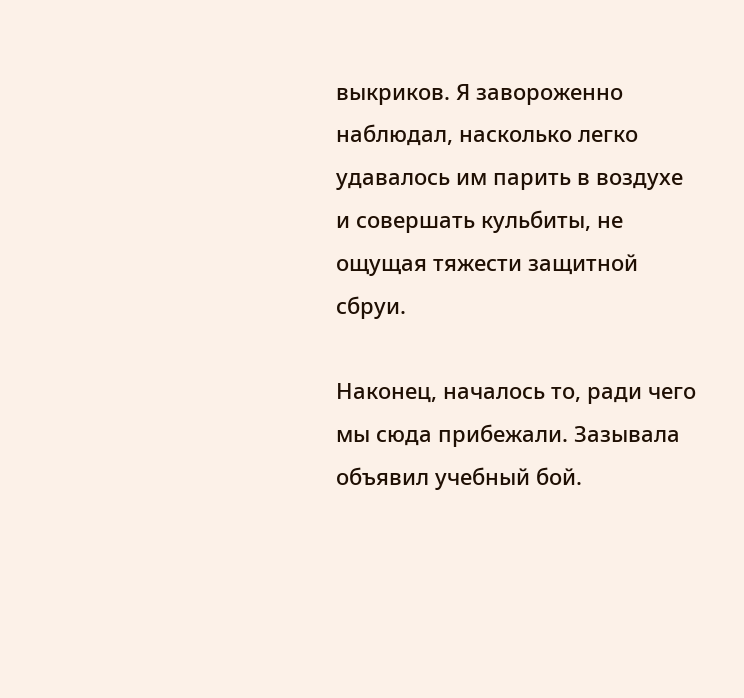выкриков. Я завороженно наблюдал, насколько легко удавалось им парить в воздухе и совершать кульбиты, не ощущая тяжести защитной сбруи.

Наконец, началось то, ради чего мы сюда прибежали. Зазывала объявил учебный бой.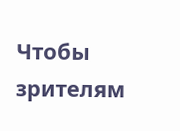Чтобы зрителям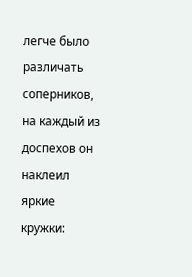легче было различать соперников, на каждый из доспехов он наклеил яркие кружки: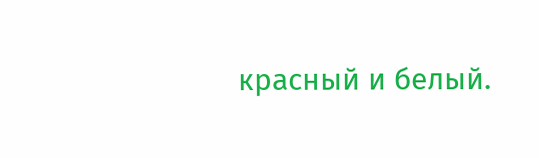красный и белый.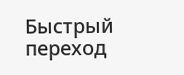Быстрый переход